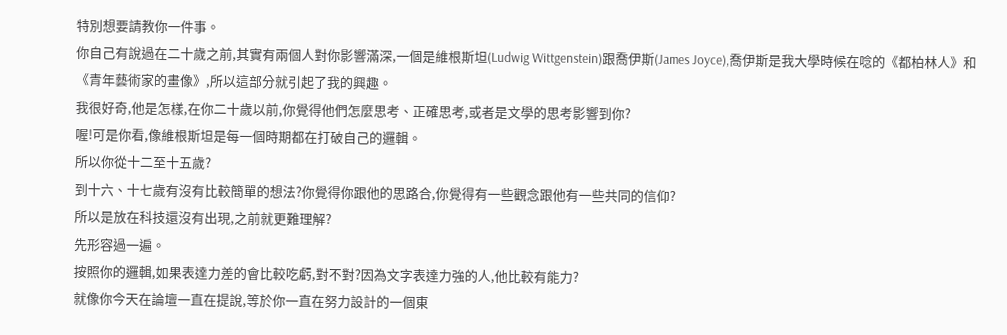特別想要請教你一件事。
你自己有說過在二十歲之前,其實有兩個人對你影響滿深,一個是維根斯坦(Ludwig Wittgenstein)跟喬伊斯(James Joyce),喬伊斯是我大學時候在唸的《都柏林人》和《青年藝術家的畫像》,所以這部分就引起了我的興趣。
我很好奇,他是怎樣,在你二十歲以前,你覺得他們怎麼思考、正確思考,或者是文學的思考影響到你?
喔!可是你看,像維根斯坦是每一個時期都在打破自己的邏輯。
所以你從十二至十五歲?
到十六、十七歲有沒有比較簡單的想法?你覺得你跟他的思路合,你覺得有一些觀念跟他有一些共同的信仰?
所以是放在科技還沒有出現,之前就更難理解?
先形容過一遍。
按照你的邏輯,如果表達力差的會比較吃虧,對不對?因為文字表達力強的人,他比較有能力?
就像你今天在論壇一直在提說,等於你一直在努力設計的一個東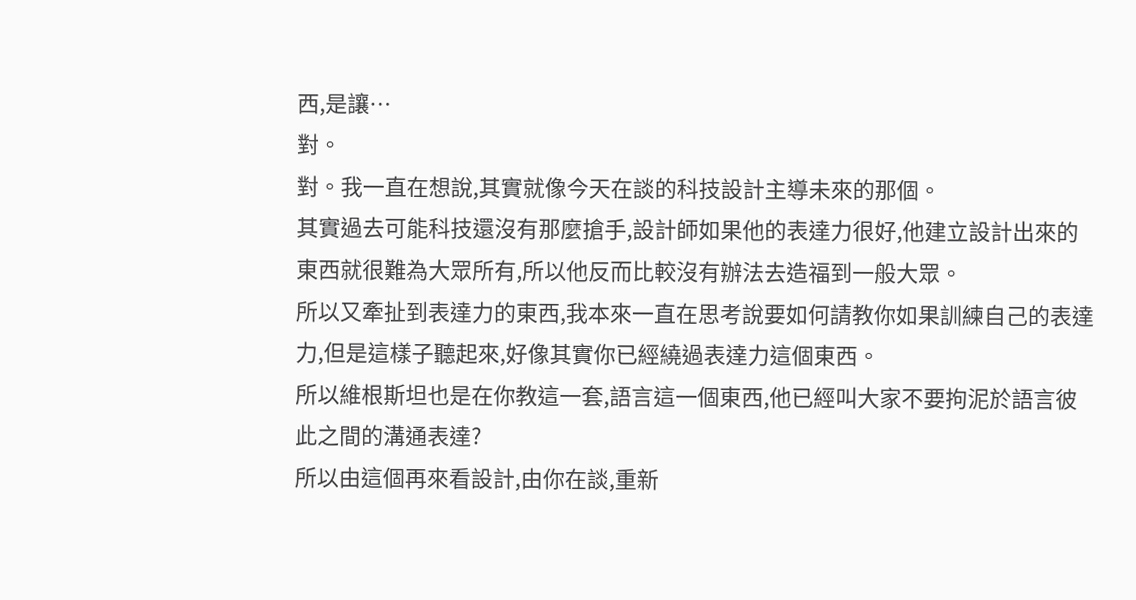西,是讓…
對。
對。我一直在想說,其實就像今天在談的科技設計主導未來的那個。
其實過去可能科技還沒有那麼搶手,設計師如果他的表達力很好,他建立設計出來的東西就很難為大眾所有,所以他反而比較沒有辦法去造福到一般大眾。
所以又牽扯到表達力的東西,我本來一直在思考說要如何請教你如果訓練自己的表達力,但是這樣子聽起來,好像其實你已經繞過表達力這個東西。
所以維根斯坦也是在你教這一套,語言這一個東西,他已經叫大家不要拘泥於語言彼此之間的溝通表達?
所以由這個再來看設計,由你在談,重新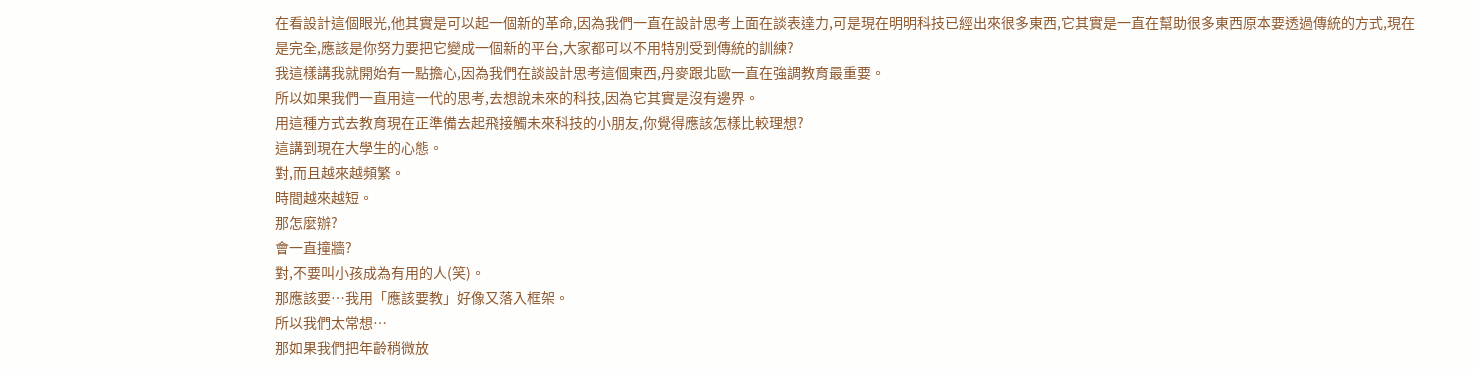在看設計這個眼光,他其實是可以起一個新的革命,因為我們一直在設計思考上面在談表達力,可是現在明明科技已經出來很多東西,它其實是一直在幫助很多東西原本要透過傳統的方式,現在是完全,應該是你努力要把它變成一個新的平台,大家都可以不用特別受到傳統的訓練?
我這樣講我就開始有一點擔心,因為我們在談設計思考這個東西,丹麥跟北歐一直在強調教育最重要。
所以如果我們一直用這一代的思考,去想說未來的科技,因為它其實是沒有邊界。
用這種方式去教育現在正準備去起飛接觸未來科技的小朋友,你覺得應該怎樣比較理想?
這講到現在大學生的心態。
對,而且越來越頻繁。
時間越來越短。
那怎麼辦?
會一直撞牆?
對,不要叫小孩成為有用的人(笑)。
那應該要…我用「應該要教」好像又落入框架。
所以我們太常想…
那如果我們把年齡稍微放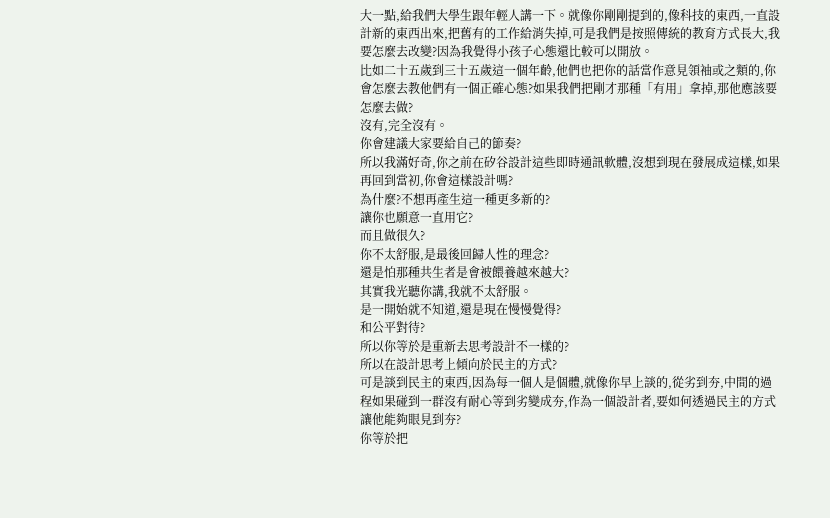大一點,給我們大學生跟年輕人講一下。就像你剛剛提到的,像科技的東西,一直設計新的東西出來,把舊有的工作給消失掉,可是我們是按照傳統的教育方式長大,我要怎麼去改變?因為我覺得小孩子心態還比較可以開放。
比如二十五歲到三十五歲這一個年齡,他們也把你的話當作意見領袖或之類的,你會怎麼去教他們有一個正確心態?如果我們把剛才那種「有用」拿掉,那他應該要怎麼去做?
沒有,完全沒有。
你會建議大家要給自己的節奏?
所以我滿好奇,你之前在矽谷設計這些即時通訊軟體,沒想到現在發展成這樣,如果再回到當初,你會這樣設計嗎?
為什麼?不想再產生這一種更多新的?
讓你也願意一直用它?
而且做很久?
你不太舒服,是最後回歸人性的理念?
還是怕那種共生者是會被餵養越來越大?
其實我光聽你講,我就不太舒服。
是一開始就不知道,還是現在慢慢覺得?
和公平對待?
所以你等於是重新去思考設計不一樣的?
所以在設計思考上傾向於民主的方式?
可是談到民主的東西,因為每一個人是個體,就像你早上談的,從劣到夯,中間的過程如果碰到一群沒有耐心等到劣變成夯,作為一個設計者,要如何透過民主的方式讓他能夠眼見到夯?
你等於把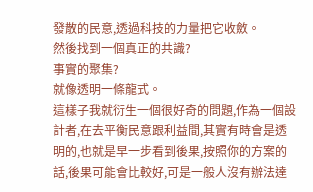發散的民意,透過科技的力量把它收斂。
然後找到一個真正的共識?
事實的聚集?
就像透明一條龍式。
這樣子我就衍生一個很好奇的問題,作為一個設計者,在去平衡民意跟利益間,其實有時會是透明的,也就是早一步看到後果,按照你的方案的話,後果可能會比較好,可是一般人沒有辦法達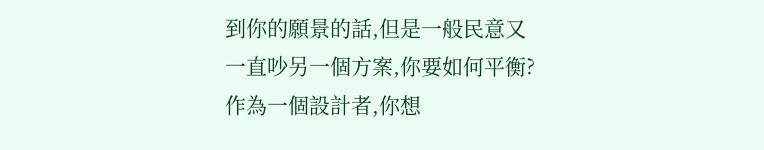到你的願景的話,但是一般民意又一直吵另一個方案,你要如何平衡?作為一個設計者,你想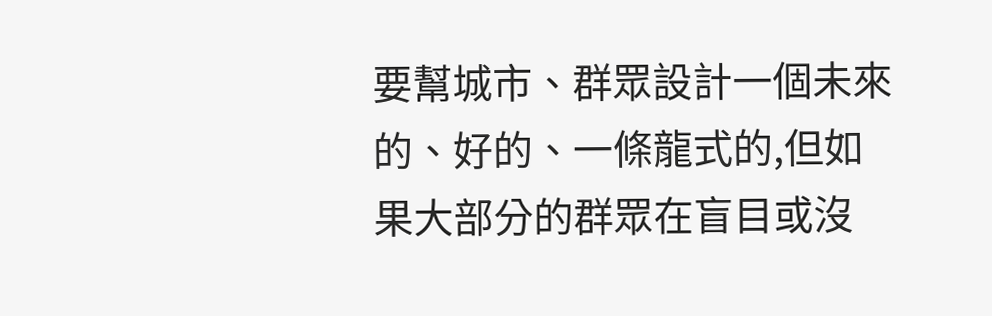要幫城市、群眾設計一個未來的、好的、一條龍式的,但如果大部分的群眾在盲目或沒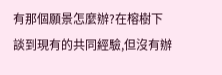有那個願景怎麼辦?在榕樹下談到現有的共同經驗,但沒有辦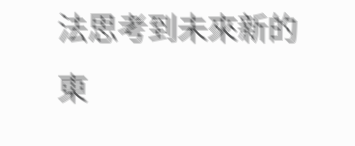法思考到未來新的東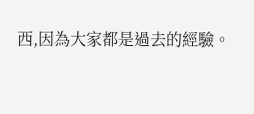西,因為大家都是過去的經驗。